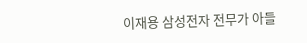이재용 삼성전자 전무가 아들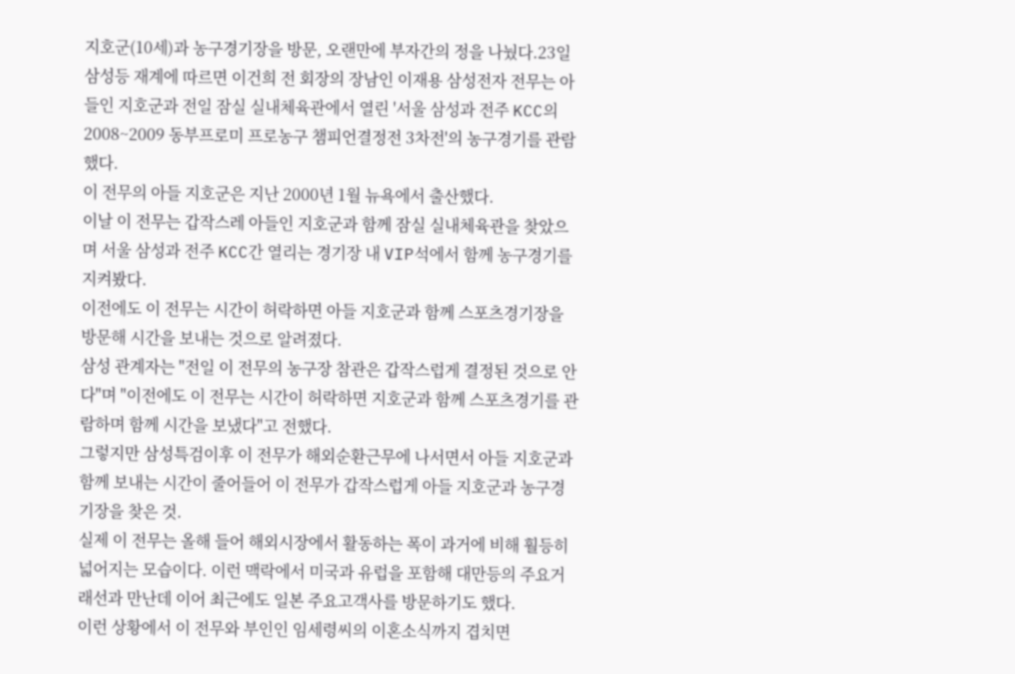지호군(10세)과 농구경기장을 방문, 오랜만에 부자간의 정을 나눴다.23일 삼성등 재계에 따르면 이건희 전 회장의 장남인 이재용 삼성전자 전무는 아들인 지호군과 전일 잠실 실내체육관에서 열린 '서울 삼성과 전주 KCC의 2008~2009 동부프로미 프로농구 챔피언결정전 3차전'의 농구경기를 관람했다.
이 전무의 아들 지호군은 지난 2000년 1월 뉴욕에서 출산했다.
이날 이 전무는 갑작스레 아들인 지호군과 함께 잠실 실내체육관을 찾았으며 서울 삼성과 전주 KCC간 열리는 경기장 내 VIP석에서 함께 농구경기를 지켜봤다.
이전에도 이 전무는 시간이 허락하면 아들 지호군과 함께 스포츠경기장을 방문해 시간을 보내는 것으로 알려졌다.
삼성 관계자는 "전일 이 전무의 농구장 참관은 갑작스럽게 결정된 것으로 안다"며 "이전에도 이 전무는 시간이 허락하면 지호군과 함께 스포츠경기를 관람하며 함께 시간을 보냈다"고 전했다.
그렇지만 삼성특검이후 이 전무가 해외순환근무에 나서면서 아들 지호군과 함께 보내는 시간이 줄어들어 이 전무가 갑작스럽게 아들 지호군과 농구경기장을 찾은 것.
실제 이 전무는 올해 들어 해외시장에서 활동하는 폭이 과거에 비해 훨등히 넓어지는 모습이다. 이런 맥락에서 미국과 유럽을 포함해 대만등의 주요거래선과 만난데 이어 최근에도 일본 주요고객사를 방문하기도 했다.
이런 상황에서 이 전무와 부인인 임세령씨의 이혼소식까지 겹치면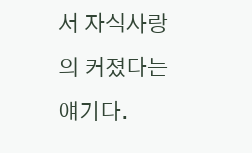서 자식사랑의 커졌다는 얘기다.